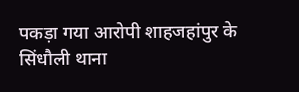पकड़ा गया आरोपी शाहजहांपुर के सिंधौली थाना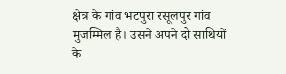क्षेत्र के गांव भटपुरा रसूलपुर गांव मुजम्मिल है। उसने अपने दो साथियों के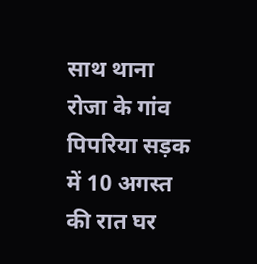साथ थाना रोजा के गांव पिपरिया सड़क में 10 अगस्त की रात घर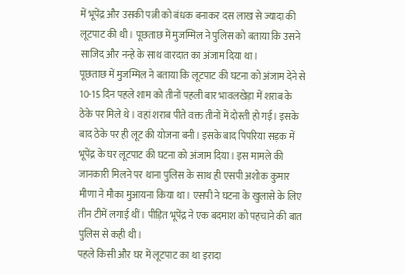में भूपेंद्र और उसकी पत्नी को बंधक बनाकर दस लाख से ज्यादा की लूटपाट की थी। पूछताछ में मुजम्मिल ने पुलिस को बताया कि उसने साजिद और नन्हे के साथ वारदात का अंजाम दिया था।
पूछताछ में मुजम्मिल ने बताया कि लूटपाट की घटना को अंजाम देने से 10-15 दिन पहले शाम को तीनों पहली बार भावलखेड़ा में शराब के ठेके पर मिले थे। वहां शराब पीते वक्त तीनों में दोस्ती हो गई। इसके बाद ठेके पर ही लूट की योजना बनी। इसके बाद पिपरिया सड़क में भूपेंद्र के घर लूटपाट की घटना को अंजाम दिया। इस मामले की जानकारी मिलने पर थाना पुलिस के साथ ही एसपी अशोक कुमार मीणा ने मौका मुआयना किया था। एसपी ने घटना के खुलासे के लिए तीन टीमें लगाई थीं। पीड़ित भूपेंद्र ने एक बदमाश को पहचाने की बात पुलिस से कही थी।
पहले किसी और घर में लूटपाट का था इरादा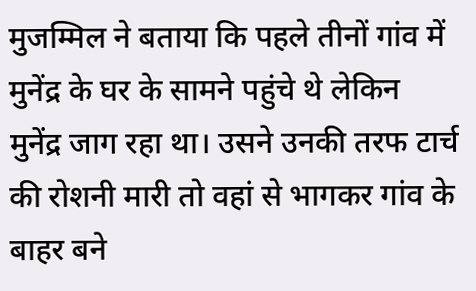मुजम्मिल ने बताया कि पहले तीनों गांव में मुनेंद्र के घर के सामने पहुंचे थे लेकिन मुनेंद्र जाग रहा था। उसने उनकी तरफ टार्च की रोशनी मारी तो वहां से भागकर गांव के बाहर बने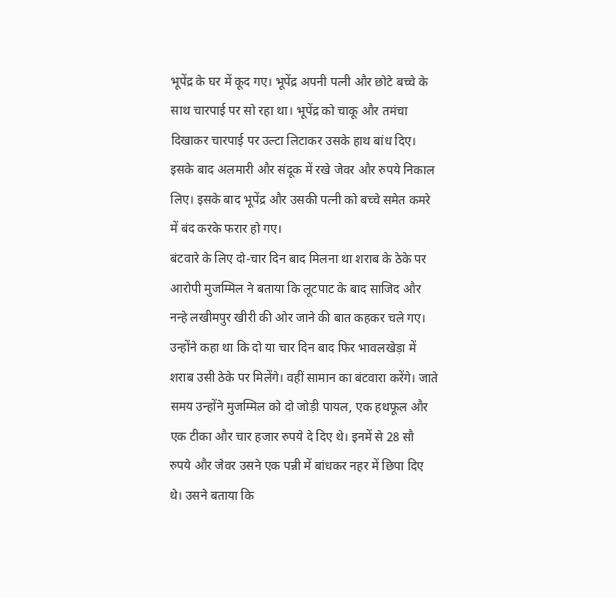भूपेंद्र के घर में कूद गए। भूपेंद्र अपनी पत्नी और छोटे बच्चे के साथ चारपाई पर सो रहा था। भूपेंद्र को चाकू और तमंचा दिखाकर चारपाई पर उल्टा लिटाकर उसके हाथ बांध दिए। इसके बाद अलमारी और संदूक में रखे जेवर और रुपये निकाल लिए। इसके बाद भूपेंद्र और उसकी पत्नी को बच्चे समेत कमरे में बंद करके फरार हो गए।
बंटवारे के लिए दो-चार दिन बाद मिलना था शराब के ठेके पर
आरोपी मुजम्मिल ने बताया कि लूटपाट के बाद साजिद और नन्हे लखीमपुर खीरी की ओर जाने की बात कहकर चले गए। उन्होंने कहा था कि दो या चार दिन बाद फिर भावलखेड़ा में शराब उसी ठेके पर मिलेंगे। वहीं सामान का बंटवारा करेंगे। जाते समय उन्होंने मुजम्मिल को दो जोड़ी पायल, एक हथफूल और एक टीका और चार हजार रुपये दे दिए थे। इनमें से 28 सौ रुपये और जेवर उसने एक पन्नी में बांधकर नहर में छिपा दिए थे। उसने बताया कि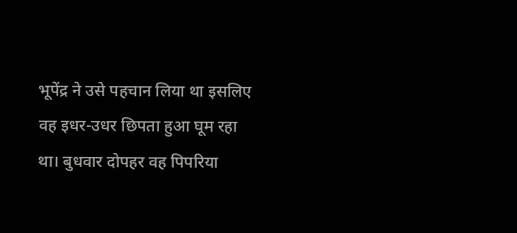भूपेंद्र ने उसे पहचान लिया था इसलिए वह इधर-उधर छिपता हुआ घूम रहा था। बुधवार दोपहर वह पिपरिया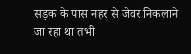सड़क के पास नहर से जेवर निकलाने जा रहा था तभी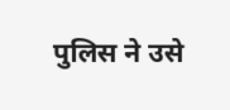पुलिस ने उसे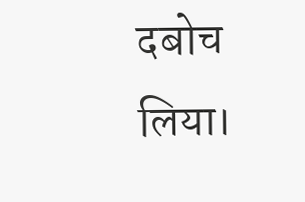दबोच लिया।